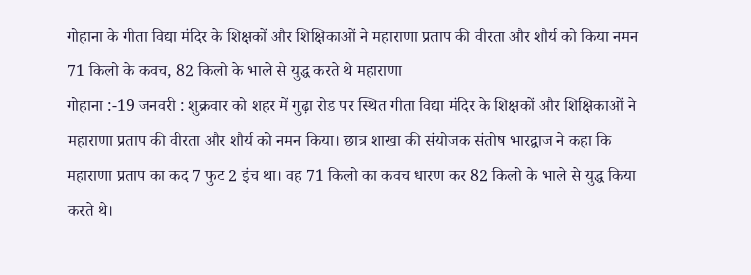गोहाना के गीता विद्या मंदिर के शिक्षकों और शिक्षिकाओं ने महाराणा प्रताप की वीरता और शौर्य को किया नमन
71 किलो के कवच, 82 किलो के भाले से युद्ध करते थे महाराणा
गोहाना :-19 जनवरी : शुक्रवार को शहर में गुढ़ा रोड पर स्थित गीता विद्या मंदिर के शिक्षकों और शिक्षिकाओं ने महाराणा प्रताप की वीरता और शौर्य को नमन किया। छात्र शाखा की संयोजक संतोष भारद्वाज ने कहा कि महाराणा प्रताप का कद 7 फुट 2 इंच था। वह 71 किलो का कवच धारण कर 82 किलो के भाले से युद्ध किया करते थे।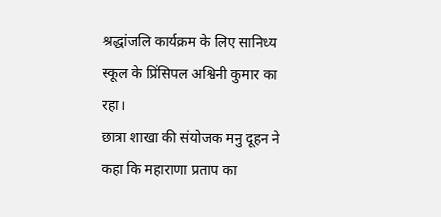श्रद्धांजलि कार्यक्रम के लिए सानिध्य स्कूल के प्रिंसिपल अश्विनी कुमार का रहा।
छात्रा शाखा की संयोजक मनु दूहन ने कहा कि महाराणा प्रताप का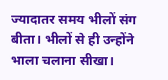ज्यादातर समय भीलों संग बीता। भीलों से ही उन्होंने भाला चलाना सीखा।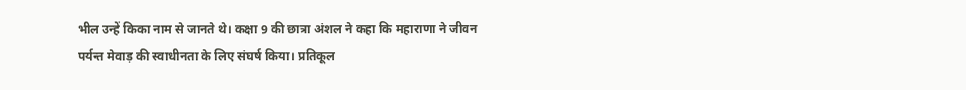भील उन्हें किका नाम से जानते थे। कक्षा 9 की छात्रा अंशल ने कहा कि महाराणा ने जीवन पर्यन्त मेवाड़ की स्वाधीनता के लिए संघर्ष किया। प्रतिकूल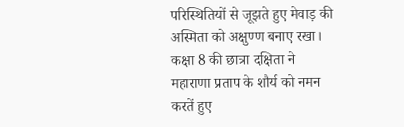परिस्थितियों से जूझते हुए मेवाड़ की अस्मिता को अक्षुण्ण बनाए रखा।
कक्षा 8 की छात्रा दक्षिता ने महाराणा प्रताप के शौर्य को नमन करतें हुए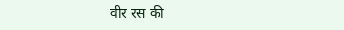वीर रस की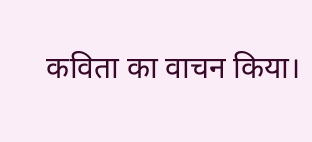कविता का वाचन किया।